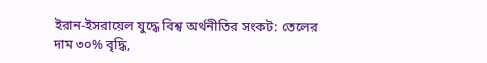ইরান-ইসরায়েল যুদ্ধে বিশ্ব অর্থনীতির সংকট: তেলের দাম ৩০% বৃদ্ধি,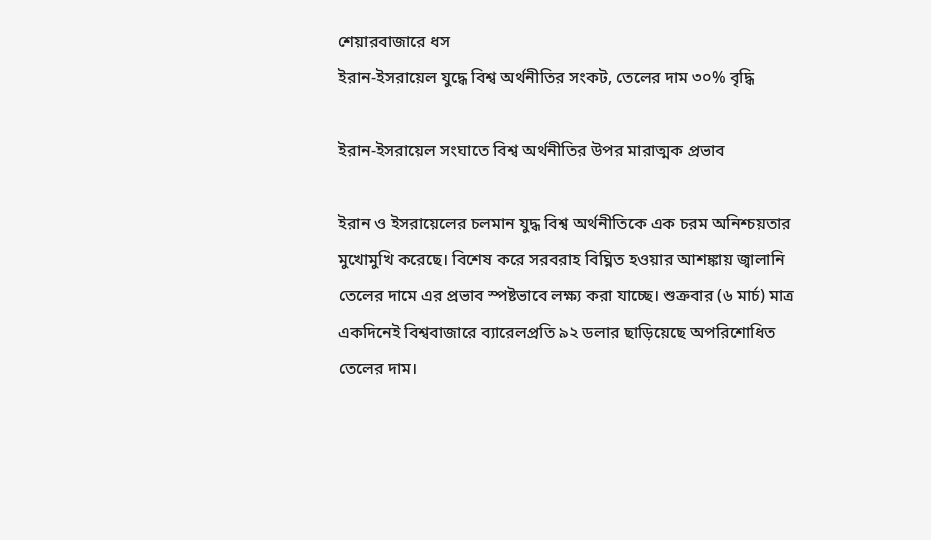শেয়ারবাজারে ধস
ইরান-ইসরায়েল যুদ্ধে বিশ্ব অর্থনীতির সংকট, তেলের দাম ৩০% বৃদ্ধি

ইরান-ইসরায়েল সংঘাতে বিশ্ব অর্থনীতির উপর মারাত্মক প্রভাব

ইরান ও ইসরায়েলের চলমান যুদ্ধ বিশ্ব অর্থনীতিকে এক চরম অনিশ্চয়তার মুখোমুখি করেছে। বিশেষ করে সরবরাহ বিঘ্নিত হওয়ার আশঙ্কায় জ্বালানি তেলের দামে এর প্রভাব স্পষ্টভাবে লক্ষ্য করা যাচ্ছে। শুক্রবার (৬ মার্চ) মাত্র একদিনেই বিশ্ববাজারে ব্যারেলপ্রতি ৯২ ডলার ছাড়িয়েছে অপরিশোধিত তেলের দাম।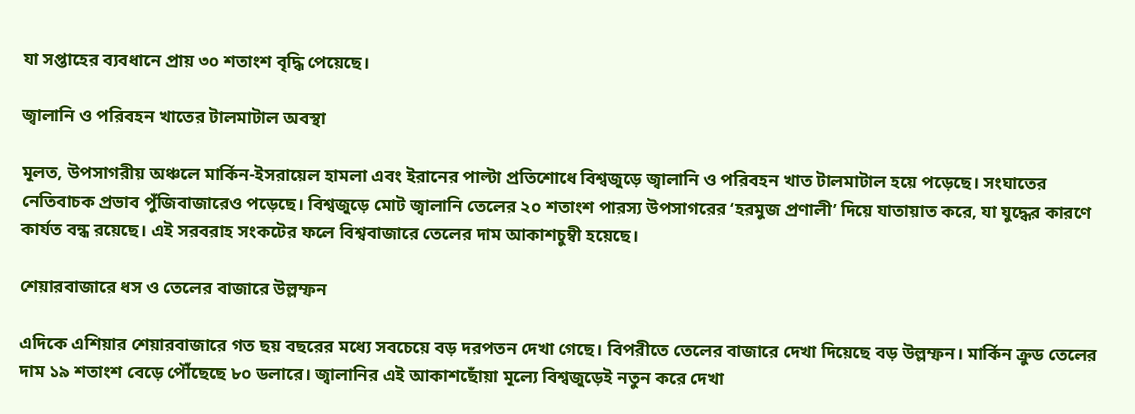যা সপ্তাহের ব্যবধানে প্রায় ৩০ শতাংশ বৃদ্ধি পেয়েছে।

জ্বালানি ও পরিবহন খাতের টালমাটাল অবস্থা

মূলত, উপসাগরীয় অঞ্চলে মার্কিন-ইসরায়েল হামলা এবং ইরানের পাল্টা প্রতিশোধে বিশ্বজুড়ে জ্বালানি ও পরিবহন খাত টালমাটাল হয়ে পড়েছে। সংঘাতের নেতিবাচক প্রভাব পুঁজিবাজারেও পড়েছে। বিশ্বজুড়ে মোট জ্বালানি তেলের ২০ শতাংশ পারস্য উপসাগরের ‘হরমুজ প্রণালী’ দিয়ে যাতায়াত করে, যা যুদ্ধের কারণে কার্যত বন্ধ রয়েছে। এই সরবরাহ সংকটের ফলে বিশ্ববাজারে তেলের দাম আকাশচুম্বী হয়েছে।

শেয়ারবাজারে ধস ও তেলের বাজারে উল্লম্ফন

এদিকে এশিয়ার শেয়ারবাজারে গত ছয় বছরের মধ্যে সবচেয়ে বড় দরপতন দেখা গেছে। বিপরীতে তেলের বাজারে দেখা দিয়েছে বড় উল্লম্ফন। মার্কিন ক্রুড তেলের দাম ১৯ শতাংশ বেড়ে পৌঁছেছে ৮০ ডলারে। জ্বালানির এই আকাশছোঁয়া মূল্যে বিশ্বজুড়েই নতুন করে দেখা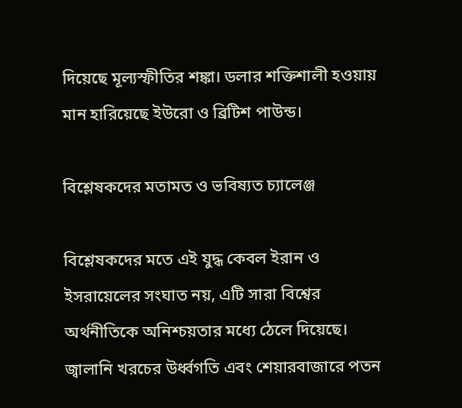দিয়েছে মূল্যস্ফীতির শঙ্কা। ডলার শক্তিশালী হওয়ায় মান হারিয়েছে ইউরো ও ব্রিটিশ পাউন্ড।

বিশ্লেষকদের মতামত ও ভবিষ্যত চ্যালেঞ্জ

বিশ্লেষকদের মতে এই যুদ্ধ কেবল ইরান ও ইসরায়েলের সংঘাত নয়, এটি সারা বিশ্বের অর্থনীতিকে অনিশ্চয়তার মধ্যে ঠেলে দিয়েছে। জ্বালানি খরচের উর্ধ্বগতি এবং শেয়ারবাজারে পতন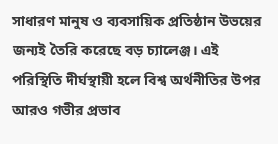সাধারণ মানুষ ও ব্যবসায়িক প্রতিষ্ঠান উভয়ের জন্যই তৈরি করেছে বড় চ্যালেঞ্জ। এই পরিস্থিতি দীর্ঘস্থায়ী হলে বিশ্ব অর্থনীতির উপর আরও গভীর প্রভাব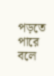পড়তে পারে বলে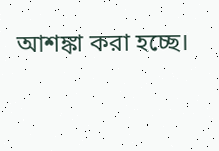আশঙ্কা করা হচ্ছে।